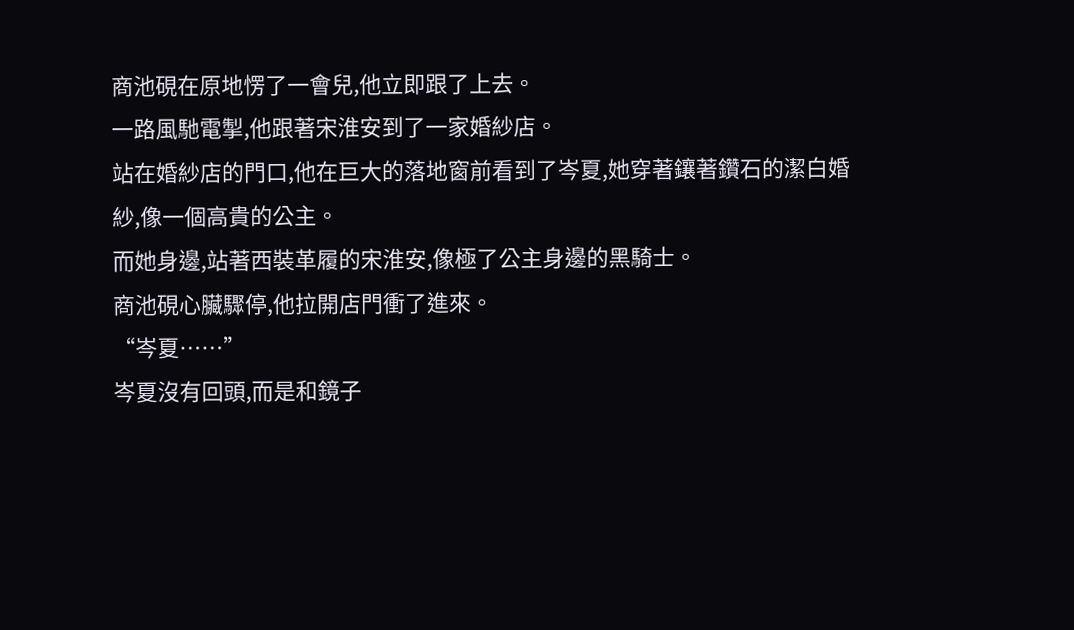商池硯在原地愣了一會兒,他立即跟了上去。
一路風馳電掣,他跟著宋淮安到了一家婚紗店。
站在婚紗店的門口,他在巨大的落地窗前看到了岑夏,她穿著鑲著鑽石的潔白婚紗,像一個高貴的公主。
而她身邊,站著西裝革履的宋淮安,像極了公主身邊的黑騎士。
商池硯心臟驟停,他拉開店門衝了進來。
“岑夏……”
岑夏沒有回頭,而是和鏡子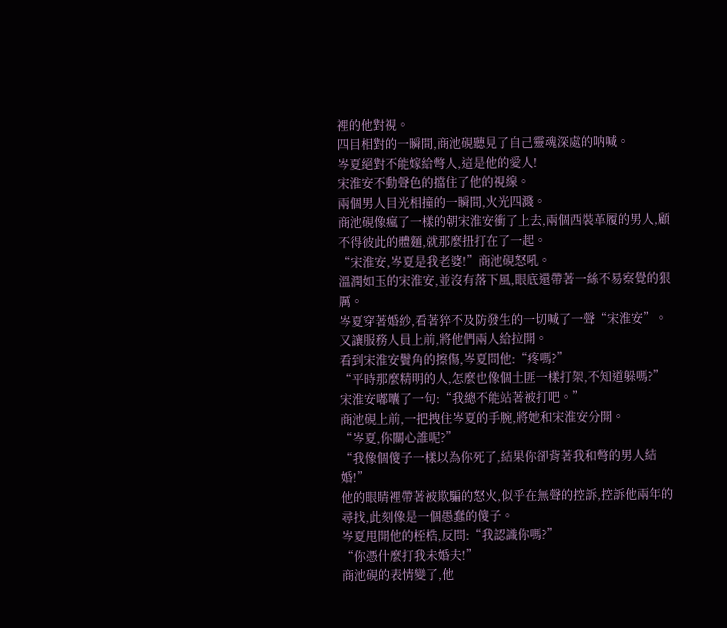裡的他對視。
四目相對的一瞬間,商池硯聽見了自己靈魂深處的呐喊。
岑夏絕對不能嫁給彆人,這是他的愛人!
宋淮安不動聲色的擋住了他的視線。
兩個男人目光相撞的一瞬間,火光四濺。
商池硯像瘋了一樣的朝宋淮安衝了上去,兩個西裝革履的男人,顧不得彼此的體麵,就那麼扭打在了一起。
“宋淮安,岑夏是我老婆!”商池硯怒吼。
溫潤如玉的宋淮安,並沒有落下風,眼底還帶著一絲不易察覺的狠厲。
岑夏穿著婚紗,看著猝不及防發生的一切喊了一聲“宋淮安”。
又讓服務人員上前,將他們兩人給拉開。
看到宋淮安鬢角的擦傷,岑夏問他:“疼嗎?”
“平時那麼精明的人,怎麼也像個土匪一樣打架,不知道躲嗎?”
宋淮安嘟囔了一句:“我總不能站著被打吧。”
商池硯上前,一把拽住岑夏的手腕,將她和宋淮安分開。
“岑夏,你關心誰呢?”
“我像個傻子一樣以為你死了,結果你卻背著我和彆的男人結婚!”
他的眼睛裡帶著被欺騙的怒火,似乎在無聲的控訴,控訴他兩年的尋找,此刻像是一個愚蠢的傻子。
岑夏甩開他的桎梏,反問:“我認識你嗎?”
“你憑什麼打我未婚夫!”
商池硯的表情變了,他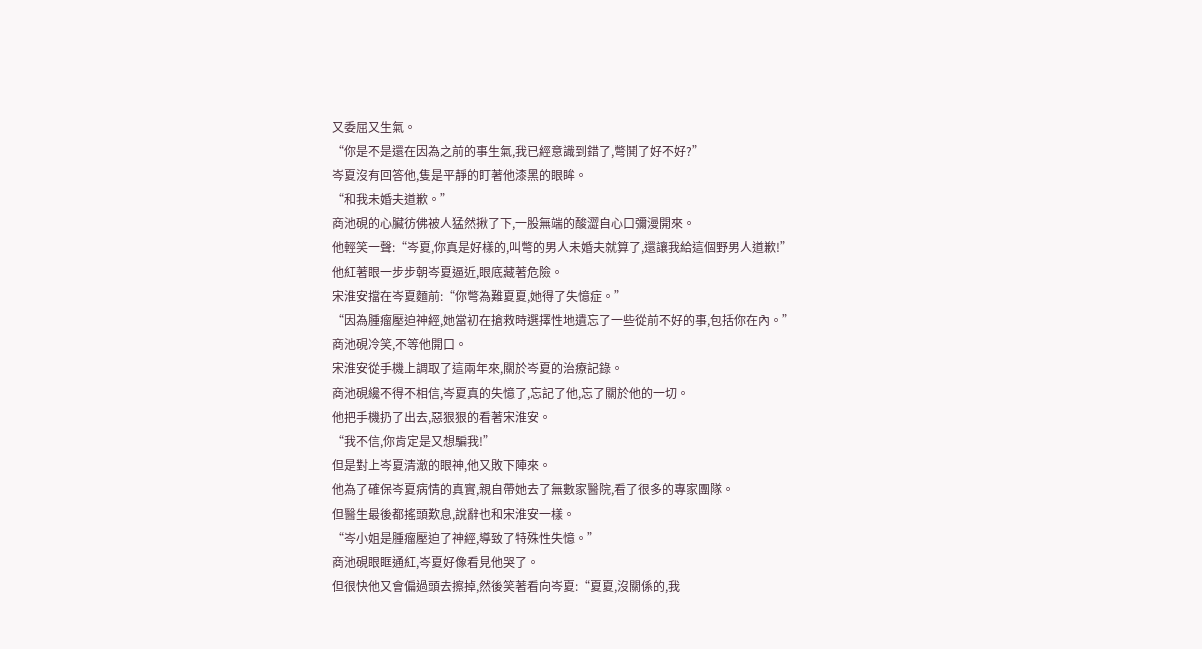又委屈又生氣。
“你是不是還在因為之前的事生氣,我已經意識到錯了,彆鬨了好不好?”
岑夏沒有回答他,隻是平靜的盯著他漆黑的眼眸。
“和我未婚夫道歉。”
商池硯的心臟彷佛被人猛然揪了下,一股無端的酸澀自心口彌漫開來。
他輕笑一聲:“岑夏,你真是好樣的,叫彆的男人未婚夫就算了,還讓我給這個野男人道歉!”
他紅著眼一步步朝岑夏逼近,眼底藏著危險。
宋淮安擋在岑夏麵前:“你彆為難夏夏,她得了失憶症。”
“因為腫瘤壓迫神經,她當初在搶救時選擇性地遺忘了一些從前不好的事,包括你在內。”
商池硯冷笑,不等他開口。
宋淮安從手機上調取了這兩年來,關於岑夏的治療記錄。
商池硯纔不得不相信,岑夏真的失憶了,忘記了他,忘了關於他的一切。
他把手機扔了出去,惡狠狠的看著宋淮安。
“我不信,你肯定是又想騙我!”
但是對上岑夏清澈的眼神,他又敗下陣來。
他為了確保岑夏病情的真實,親自帶她去了無數家醫院,看了很多的專家團隊。
但醫生最後都搖頭歎息,說辭也和宋淮安一樣。
“岑小姐是腫瘤壓迫了神經,導致了特殊性失憶。”
商池硯眼眶通紅,岑夏好像看見他哭了。
但很快他又會偏過頭去擦掉,然後笑著看向岑夏:“夏夏,沒關係的,我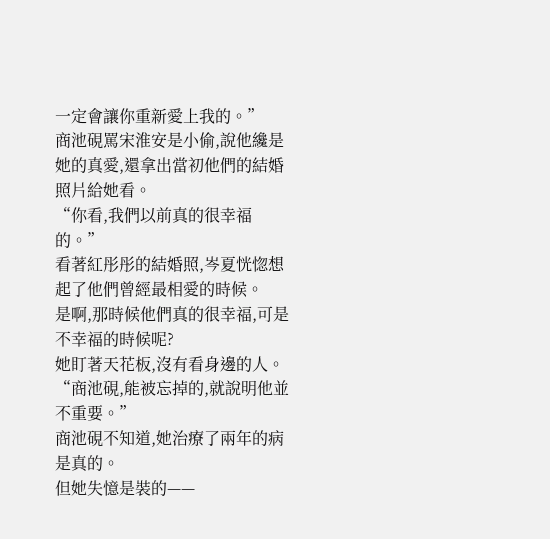一定會讓你重新愛上我的。”
商池硯罵宋淮安是小偷,說他纔是她的真愛,還拿出當初他們的結婚照片給她看。
“你看,我們以前真的很幸福的。”
看著紅彤彤的結婚照,岑夏恍惚想起了他們曾經最相愛的時候。
是啊,那時候他們真的很幸福,可是不幸福的時候呢?
她盯著天花板,沒有看身邊的人。
“商池硯,能被忘掉的,就說明他並不重要。”
商池硯不知道,她治療了兩年的病是真的。
但她失憶是裝的——